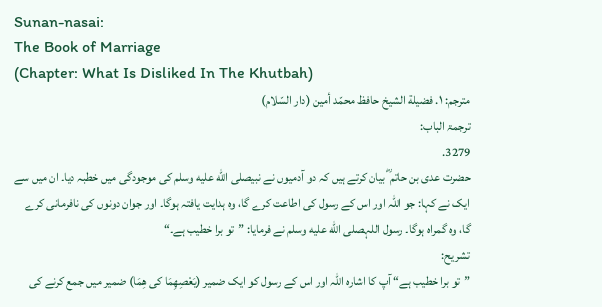Sunan-nasai:
The Book of Marriage
(Chapter: What Is Disliked In The Khutbah)
مترجم: ١. فضيلة الشيخ حافظ محمّد أمين (دار السّلام)
ترجمۃ الباب:
3279.
حضرت عدی بن حاتم ؓ بیان کرتے ہیں کہ دو آدمیوں نے نبیصلى الله عليه وسلم کی موجودگی میں خطبہ دیا۔ ان میں سے ایک نے کہا: جو اللہ اور اس کے رسول کی اطاعت کرے گا، وہ ہدایت یافتہ ہوگا۔ اور جوان دونوں کی نافرمانی کرے گا، وہ گمراہ ہوگا۔ رسول اللہصلى الله عليه وسلم نے فرمایا: ”تو برا خطیب ہے۔“
تشریح:
”تو برا خطیب ہے“ آپ کا اشارہ اللہ اور اس کے رسول کو ایک ضمیر (یَعْصِھِمَا کی ھِمَا) ضمیر میں جمع کرنے کی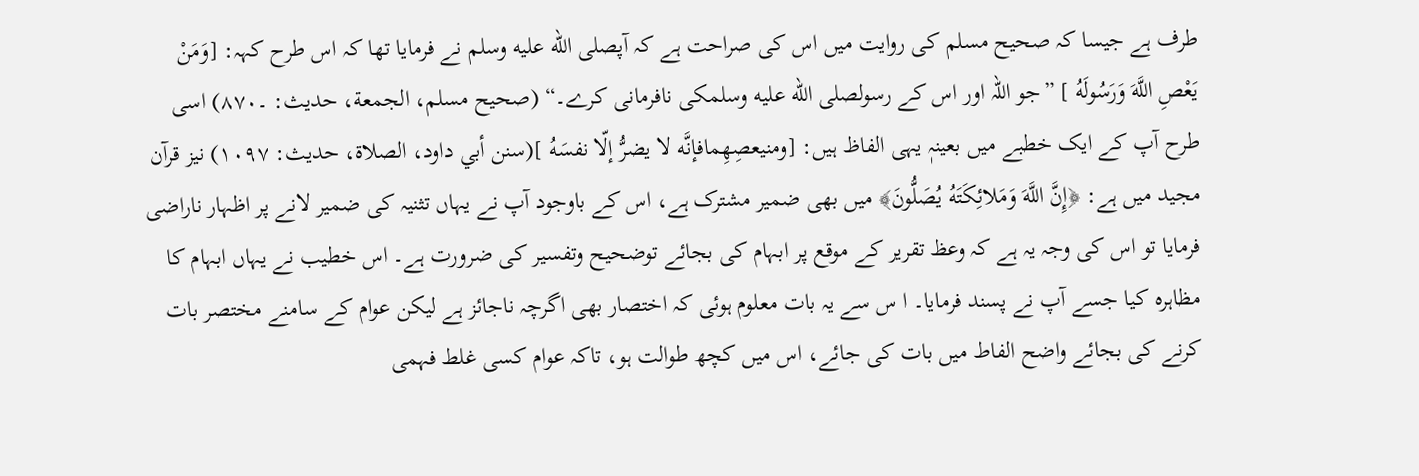طرف ہے جیسا کہ صحیح مسلم کی روایت میں اس کی صراحت ہے کہ آپصلى الله عليه وسلم نے فرمایا تھا کہ اس طرح کہہ: [وَمَنْ يَعْصِ اللَّهَ وَرَسُولَهُ ] ”جو اللہ اور اس کے رسولصلى الله عليه وسلمکی نافرمانی کرے۔“ (صحیح مسلم، الجمعة، حدیث: ۔۸۷۰) اسی طرح آپ کے ایک خطبے میں بعینہٖ یہی الفاظ ہیں: [ومنيعصِهِمافإنَّه لا يضرُّ إلّا نفسَهُ ](سنن أبي داود، الصلاة، حدیث: ۱۰۹۷) نیز قرآن مجید میں ہے: ﴿إِنَّ اللَّهَ وَمَلائِكَتَهُ يُصَلُّونَ﴾ میں بھی ضمیر مشترک ہے، اس کے باوجود آپ نے یہاں تثنیہ کی ضمیر لانے پر اظہار ناراضی فرمایا تو اس کی وجہ یہ ہے کہ وعظ تقریر کے موقع پر ابہام کی بجائے توضحیح وتفسیر کی ضرورت ہے۔ اس خطیب نے یہاں ابہام کا مظاہرہ کیا جسے آپ نے پسند فرمایا۔ ا س سے یہ بات معلوم ہوئی کہ اختصار بھی اگرچہ ناجائز ہے لیکن عوام کے سامنے مختصر بات کرنے کی بجائے واضح الفاط میں بات کی جائے، اس میں کچھ طوالت ہو، تاکہ عوام کسی غلط فہمی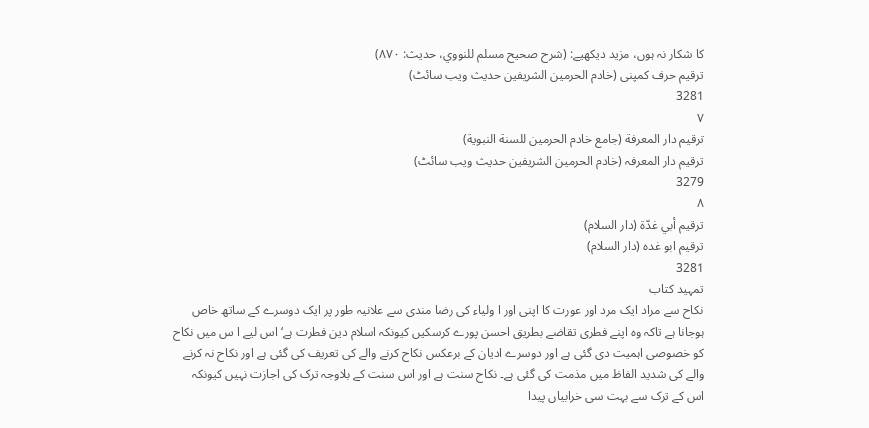کا شکار نہ ہوں، مزید دیکھیے: (شرح صحیح مسلم للنووي، حدیث: ۸۷۰)
ترقیم حرف کمپنی (خادم الحرمین الشریفین حدیث ویب سائٹ)
3281
٧
ترقيم دار المعرفة (جامع خادم الحرمين للسنة النبوية)
ترقیم دار المعرفہ (خادم الحرمین الشریفین حدیث ویب سائٹ)
3279
٨
ترقيم أبي غدّة (دار السلام)
ترقیم ابو غدہ (دار السلام)
3281
تمہید کتاب
نکاح سے مراد ایک مرد اور عورت کا اپنی اور ا ولیاء کی رضا مندی سے علانیہ طور پر ایک دوسرے کے ساتھ خاص ہوجانا ہے تاکہ وہ اپنے فطری تقاضے بطریق احسن پورے کرسکیں کیونکہ اسلام دین فطرت ہے‘ اس لیے ا س میں نکاح کو خصوصی اہمیت دی گئی ہے اور دوسرے ادیان کے برعکس نکاح کرنے والے کی تعریف کی گئی ہے اور نکاح نہ کرنے والے کی شدید الفاظ میں مذمت کی گئی ہے۔ نکاح سنت ہے اور اس سنت کے بلاوجہ ترک کی اجازت نہیں کیونکہ اس کے ترک سے بہت سی خرابیاں پیدا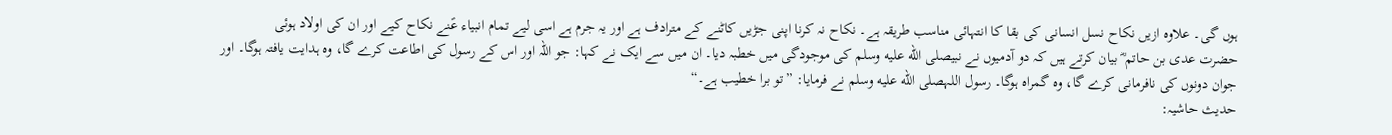ہوں گی۔ علاوہ ازیں نکاح نسل انسانی کی بقا کا انتہائی مناسب طریقہ ہے۔ نکاح نہ کرنا اپنی جڑیں کاٹنے کے مترادف ہے اور یہ جرم ہے اسی لیے تمام انبیاء عؑنے نکاح کیے اور ان کی اولاد ہوئی
حضرت عدی بن حاتم ؓ بیان کرتے ہیں کہ دو آدمیوں نے نبیصلى الله عليه وسلم کی موجودگی میں خطبہ دیا۔ ان میں سے ایک نے کہا: جو اللہ اور اس کے رسول کی اطاعت کرے گا، وہ ہدایت یافتہ ہوگا۔ اور جوان دونوں کی نافرمانی کرے گا، وہ گمراہ ہوگا۔ رسول اللہصلى الله عليه وسلم نے فرمایا: ”تو برا خطیب ہے۔“
حدیث حاشیہ: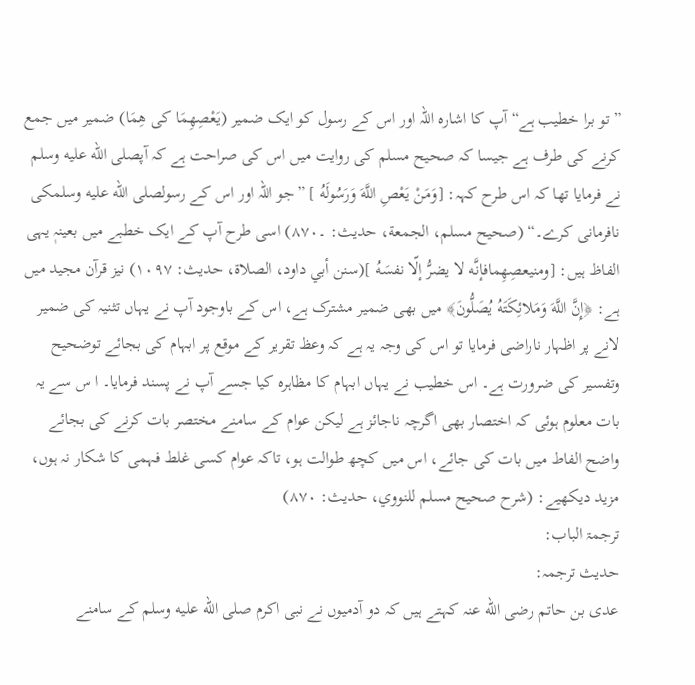”تو برا خطیب ہے“ آپ کا اشارہ اللہ اور اس کے رسول کو ایک ضمیر (یَعْصِھِمَا کی ھِمَا) ضمیر میں جمع کرنے کی طرف ہے جیسا کہ صحیح مسلم کی روایت میں اس کی صراحت ہے کہ آپصلى الله عليه وسلم نے فرمایا تھا کہ اس طرح کہہ: [وَمَنْ يَعْصِ اللَّهَ وَرَسُولَهُ ] ”جو اللہ اور اس کے رسولصلى الله عليه وسلمکی نافرمانی کرے۔“ (صحیح مسلم، الجمعة، حدیث: ۔۸۷۰) اسی طرح آپ کے ایک خطبے میں بعینہٖ یہی الفاظ ہیں: [ومنيعصِهِمافإنَّه لا يضرُّ إلّا نفسَهُ ](سنن أبي داود، الصلاة، حدیث: ۱۰۹۷) نیز قرآن مجید میں ہے: ﴿إِنَّ اللَّهَ وَمَلائِكَتَهُ يُصَلُّونَ﴾ میں بھی ضمیر مشترک ہے، اس کے باوجود آپ نے یہاں تثنیہ کی ضمیر لانے پر اظہار ناراضی فرمایا تو اس کی وجہ یہ ہے کہ وعظ تقریر کے موقع پر ابہام کی بجائے توضحیح وتفسیر کی ضرورت ہے۔ اس خطیب نے یہاں ابہام کا مظاہرہ کیا جسے آپ نے پسند فرمایا۔ ا س سے یہ بات معلوم ہوئی کہ اختصار بھی اگرچہ ناجائز ہے لیکن عوام کے سامنے مختصر بات کرنے کی بجائے واضح الفاط میں بات کی جائے، اس میں کچھ طوالت ہو، تاکہ عوام کسی غلط فہمی کا شکار نہ ہوں، مزید دیکھیے: (شرح صحیح مسلم للنووي، حدیث: ۸۷۰)
ترجمۃ الباب:
حدیث ترجمہ:
عدی بن حاتم رضی الله عنہ کہتے ہیں کہ دو آدمیوں نے نبی اکرم صلى الله عليه وسلم کے سامنے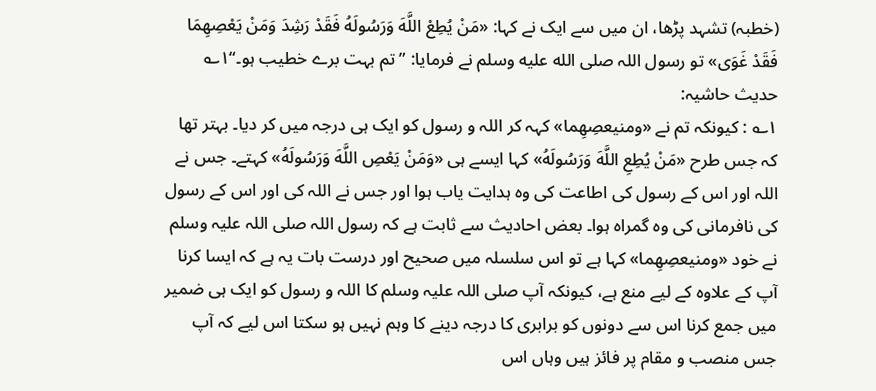(خطبہ) تشہد پڑھا، ان میں سے ایک نے کہا: «مَنْ يُطِعْ اللَّهَ وَرَسُولَهُ فَقَدْ رَشِدَ وَمَنْ يَعْصِهِمَا فَقَدْ غَوَى» تو رسول اللہ صلى الله عليه وسلم نے فرمایا: ”تم بہت برے خطیب ہو۔“۱؎
حدیث حاشیہ:
۱؎ : کیونکہ تم نے «ومنيعصِهِما» کہہ کر اللہ و رسول کو ایک ہی درجہ میں کر دیا۔ بہتر تھا کہ جس طرح «مَنْ يُطِعِ اللَّهَ وَرَسُولَهُ» کہا ایسے ہی «وَمَنْ يَعْصِ اللَّهَ وَرَسُولَهُ» کہتے۔ جس نے اللہ اور اس کے رسول کی اطاعت کی وہ ہدایت یاب ہوا اور جس نے اللہ کی اور اس کے رسول کی نافرمانی کی وہ گمراہ ہوا۔ بعض احادیث سے ثابت ہے کہ رسول اللہ صلی اللہ علیہ وسلم نے خود «ومنيعصِهِما» کہا ہے تو اس سلسلہ میں صحیح اور درست بات یہ ہے کہ ایسا کرنا آپ کے علاوہ کے لیے منع ہے، کیونکہ آپ صلی اللہ علیہ وسلم کا اللہ و رسول کو ایک ہی ضمیر میں جمع کرنا اس سے دونوں کو برابری کا درجہ دینے کا وہم نہیں ہو سکتا اس لیے کہ آپ جس منصب و مقام پر فائز ہیں وہاں اس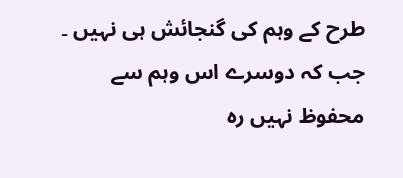طرح کے وہم کی گنجائش ہی نہیں ۔ جب کہ دوسرے اس وہم سے محفوظ نہیں رہ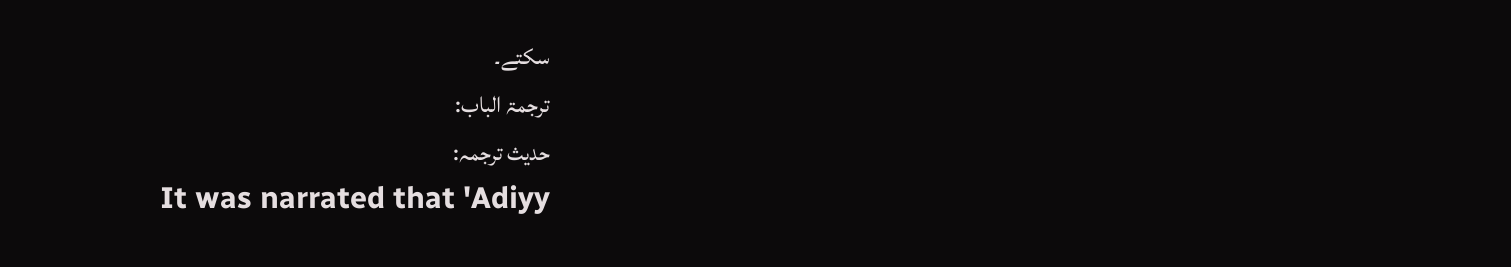سکتے۔
ترجمۃ الباب:
حدیث ترجمہ:
It was narrated that 'Adiyy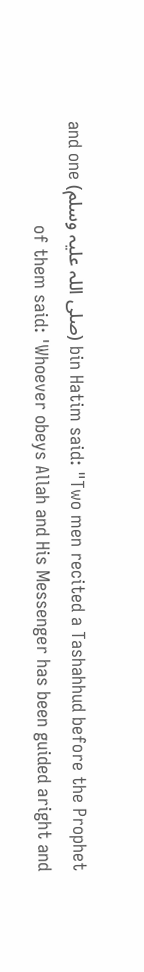bin Hatim said: "Two men recited a Tashahhud before the Prophet (صلی اللہ علیہ وسلم) and one of them said: 'Whoever obeys Allah and His Messenger has been guided aright and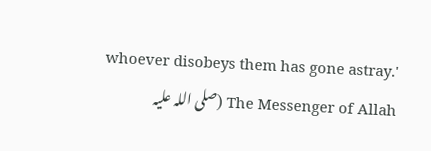whoever disobeys them has gone astray.' The Messenger of Allah (صلی اللہ علیہ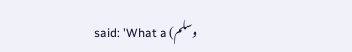وسلم) said: 'What a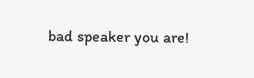bad speaker you are!